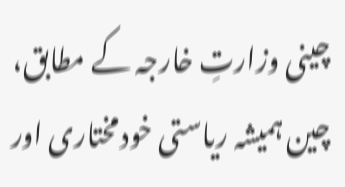چینی وزارتِ خارجہ کے مطابق، چین ہمیشہ ریاستی خودمختاری اور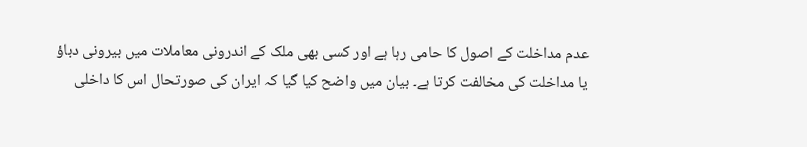عدم مداخلت کے اصول کا حامی رہا ہے اور کسی بھی ملک کے اندرونی معاملات میں بیرونی دباؤ یا مداخلت کی مخالفت کرتا ہے۔ بیان میں واضح کیا گیا کہ ایران کی صورتحال اس کا داخلی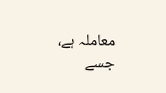معاملہ ہے، جسے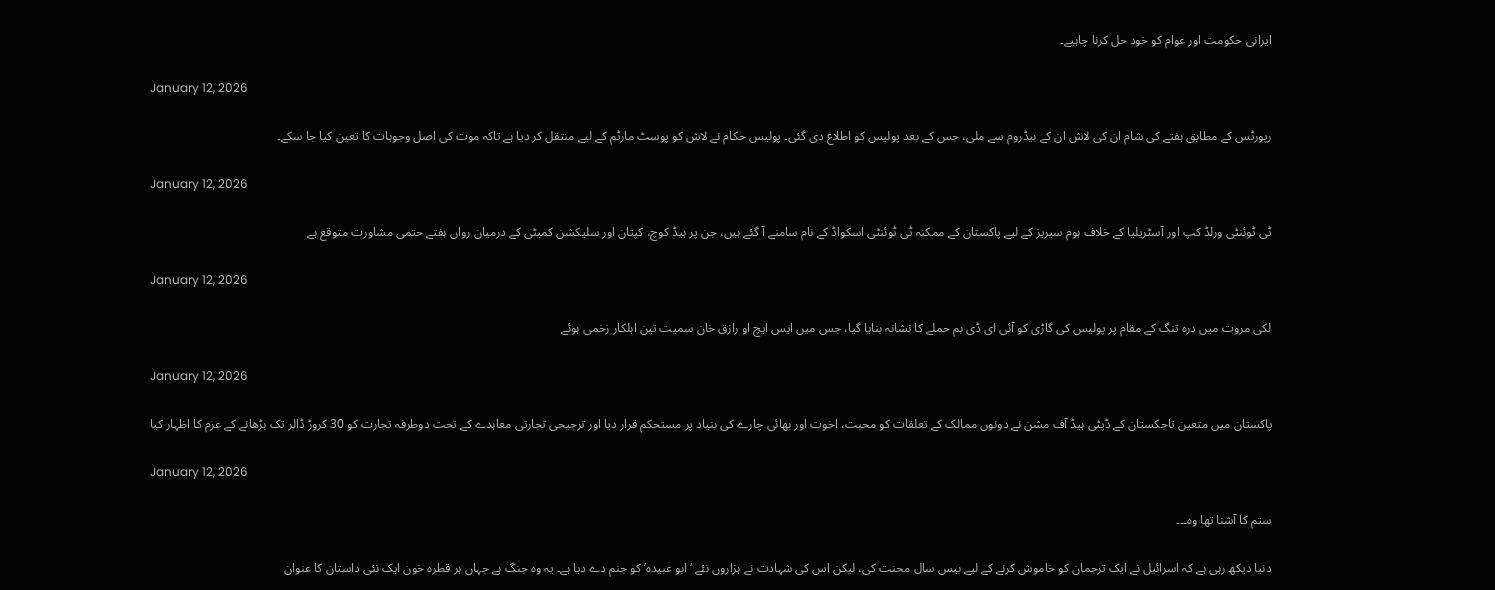ایرانی حکومت اور عوام کو خود حل کرنا چاہیے۔

January 12, 2026

رپورٹس کے مطابق ہفتے کی شام ان کی لاش ان کے بیڈروم سے ملی، جس کے بعد پولیس کو اطلاع دی گئی۔ پولیس حکام نے لاش کو پوسٹ مارٹم کے لیے منتقل کر دیا ہے تاکہ موت کی اصل وجوہات کا تعین کیا جا سکے۔

January 12, 2026

ٹی ٹوئنٹی ورلڈ کپ اور آسٹریلیا کے خلاف ہوم سیریز کے لیے پاکستان کے ممکنہ ٹی ٹوئنٹی اسکواڈ کے نام سامنے آ گئے ہیں، جن پر ہیڈ کوچ، کپتان اور سلیکشن کمیٹی کے درمیان رواں ہفتے حتمی مشاورت متوقع ہے

January 12, 2026

لکی مروت میں درہ تنگ کے مقام پر پولیس کی گاڑی کو آئی ای ڈی بم حملے کا نشانہ بنایا گیا، جس میں ایس ایچ او رازق خان سمیت تین اہلکار زخمی ہوئے

January 12, 2026

پاکستان میں متعین تاجکستان کے ڈپٹی ہیڈ آف مشن نے دونوں ممالک کے تعلقات کو محبت، اخوت اور بھائی چارے کی بنیاد پر مستحکم قرار دیا اور ترجیحی تجارتی معاہدے کے تحت دوطرفہ تجارت کو 30 کروڑ ڈالر تک بڑھانے کے عزم کا اظہار کیا

January 12, 2026

ستم کا آشنا تھا وہ۔۔۔

دنیا دیکھ رہی ہے کہ اسرائیل نے ایک ترجمان کو خاموش کرنے کے لیے بیس سال محنت کی، لیکن اس کی شہادت نے ہزاروں نئے ‘ابو عبیدہ’ کو جنم دے دیا ہے۔ یہ وہ جنگ ہے جہاں ہر قطرہ خون ایک نئی داستان کا عنوان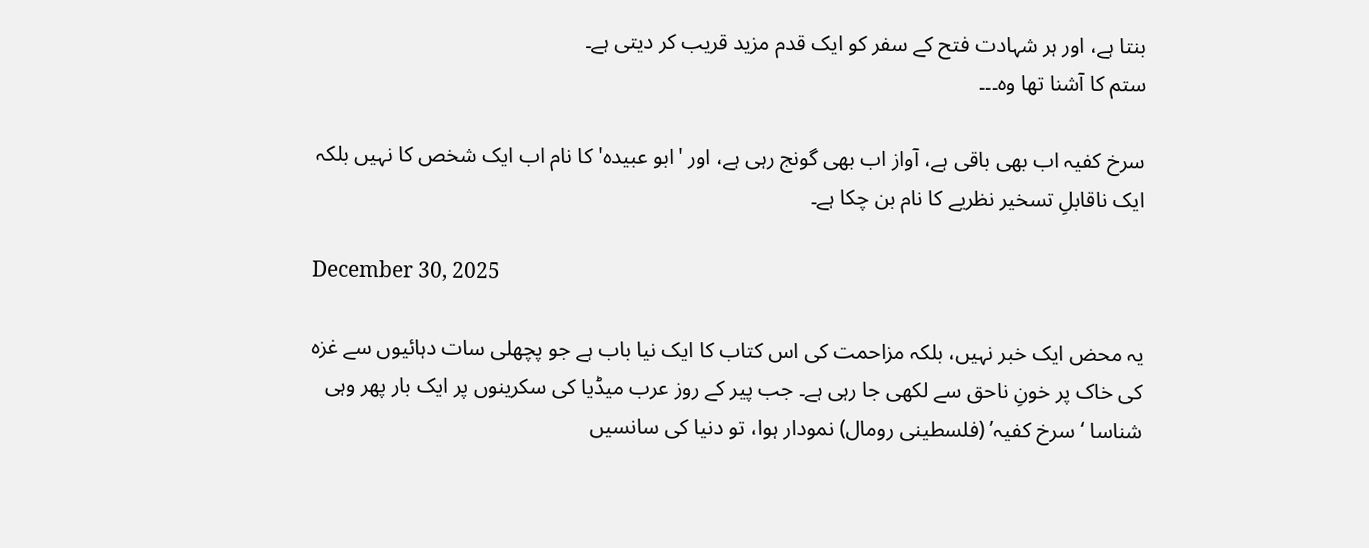بنتا ہے، اور ہر شہادت فتح کے سفر کو ایک قدم مزید قریب کر دیتی ہے۔
ستم کا آشنا تھا وہ۔۔۔

سرخ کفیہ اب بھی باقی ہے، آواز اب بھی گونج رہی ہے، اور 'ابو عبیدہ' کا نام اب ایک شخص کا نہیں بلکہ ایک ناقابلِ تسخیر نظریے کا نام بن چکا ہے۔

December 30, 2025

یہ محض ایک خبر نہیں، بلکہ مزاحمت کی اس کتاب کا ایک نیا باب ہے جو پچھلی سات دہائیوں سے غزہ کی خاک پر خونِ ناحق سے لکھی جا رہی ہے۔ جب پیر کے روز عرب میڈیا کی سکرینوں پر ایک بار پھر وہی شناسا ‘سرخ کفیہ’ (فلسطینی رومال) نمودار ہوا، تو دنیا کی سانسیں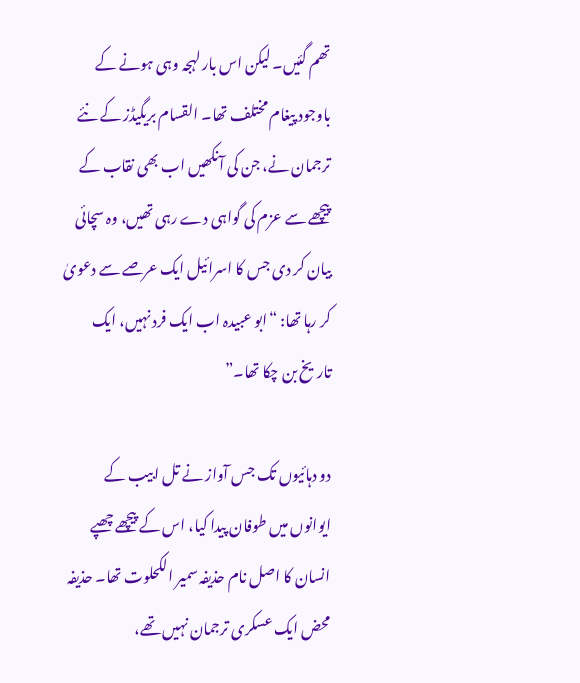تھم گئیں۔ لیکن اس بار لہجہ وہی ہونے کے باوجود پیغام مختلف تھا۔ القسام بریگیڈز کے نئے ترجمان نے، جن کی آنکھیں اب بھی نقاب کے پیچھے سے عزم کی گواہی دے رہی تھیں، وہ سچائی بیان کر دی جس کا اسرائیل ایک عرصے سے دعویٰ کر رہا تھا: “ابو عبیدہ اب ایک فرد نہیں، ایک تاریخ بن چکا تھا۔”

دو دہائیوں تک جس آواز نے تل ابیب کے ایوانوں میں طوفان پیدا کیا، اس کے پیچھے چھپے انسان کا اصل نام حذیفہ سمیر الکحلوت تھا۔ حذیفہ محض ایک عسکری ترجمان نہیں تھے،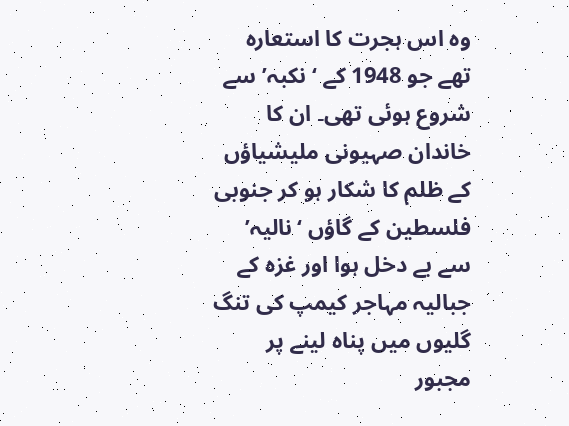وہ اس ہجرت کا استعارہ تھے جو 1948 کے ‘نکبہ’ سے شروع ہوئی تھی۔ ان کا خاندان صہیونی ملیشیاؤں کے ظلم کا شکار ہو کر جنوبی فلسطین کے گاؤں ‘نالیہ’ سے بے دخل ہوا اور غزہ کے جبالیہ مہاجر کیمپ کی تنگ گلیوں میں پناہ لینے پر مجبور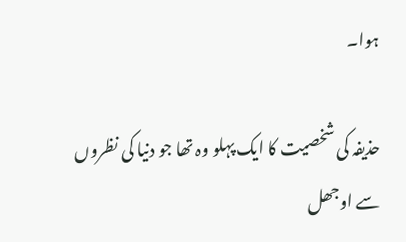ہوا۔

حذیفہ کی شخصیت کا ایک پہلو وہ تھا جو دنیا کی نظروں سے اوجھل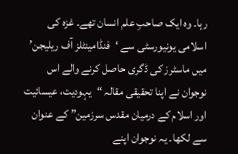رہا۔ وہ ایک صاحبِ علم انسان تھے۔ غزہ کی اسلامی یونیورسٹی سے ‘فنڈامینٹلز آف ریلیجن’ میں ماسٹرز کی ڈگری حاصل کرنے والے اس نوجوان نے اپنا تحقیقی مقالہ “یہودیت، عیسائیت اور اسلام کے درمیان مقدس سرزمین” کے عنوان سے لکھا۔ یہ نوجوان اپنے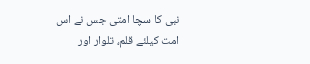نبی کا سچا امتی جس نے اس امت کیلئے قلم، تلوار اور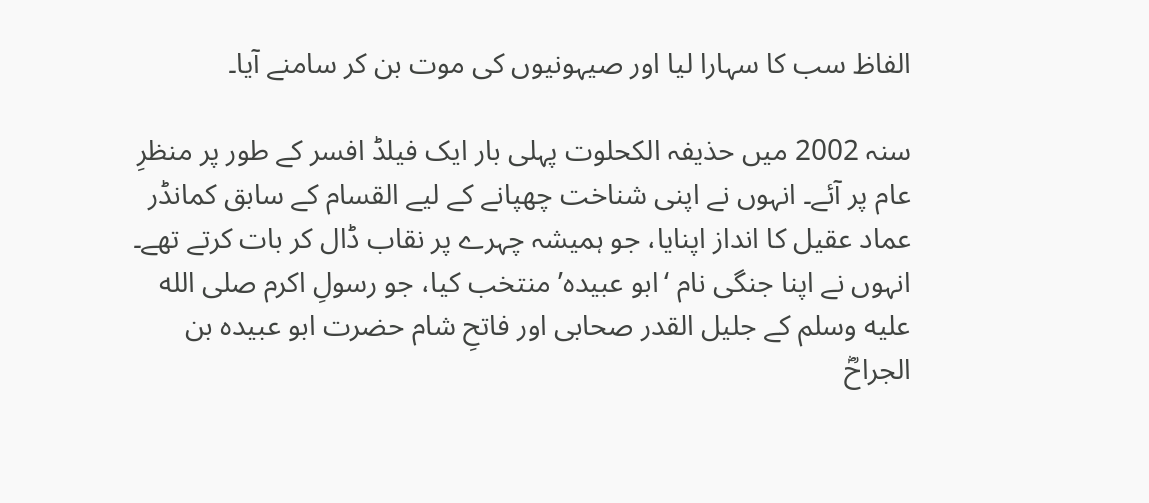الفاظ سب کا سہارا لیا اور صیہونیوں کی موت بن کر سامنے آیا۔

سنہ 2002 میں حذیفہ الکحلوت پہلی بار ایک فیلڈ افسر کے طور پر منظرِ عام پر آئے۔ انہوں نے اپنی شناخت چھپانے کے لیے القسام کے سابق کمانڈر عماد عقیل کا انداز اپنایا، جو ہمیشہ چہرے پر نقاب ڈال کر بات کرتے تھے۔ انہوں نے اپنا جنگی نام ‘ابو عبیدہ’ منتخب کیا، جو رسولِ اکرم صلى الله عليه وسلم کے جلیل القدر صحابی اور فاتحِ شام حضرت ابو عبیدہ بن الجراحؓ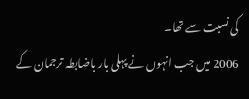کی نسبت سے تھا۔
2006 میں جب انہوں نے پہلی بار باضابطہ ترجمان کے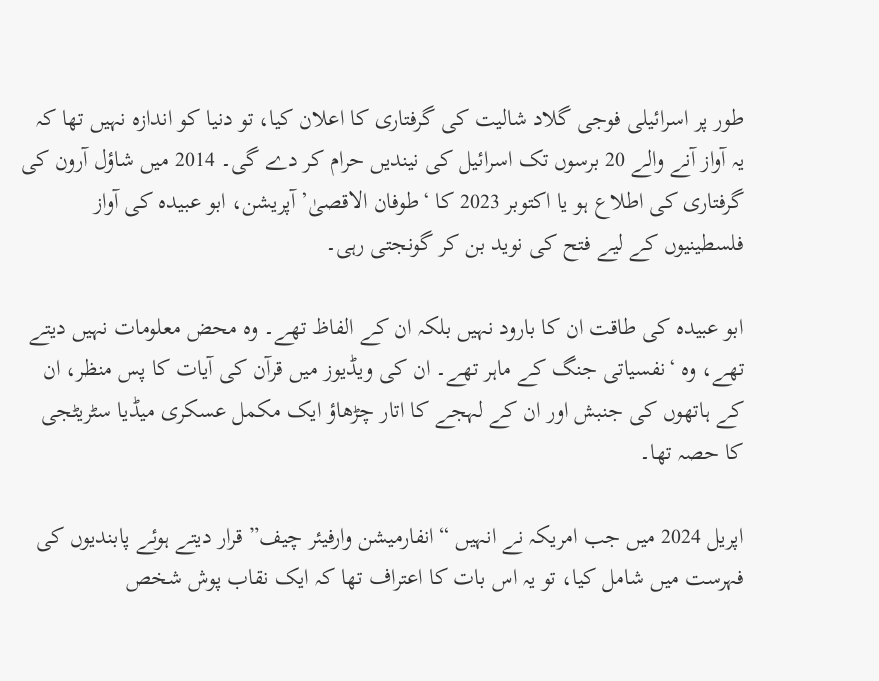طور پر اسرائیلی فوجی گلاد شالیت کی گرفتاری کا اعلان کیا، تو دنیا کو اندازہ نہیں تھا کہ یہ آواز آنے والے 20 برسوں تک اسرائیل کی نیندیں حرام کر دے گی۔ 2014 میں شاؤل آرون کی گرفتاری کی اطلاع ہو یا اکتوبر 2023 کا ‘طوفان الاقصیٰ’ آپریشن، ابو عبیدہ کی آواز فلسطینیوں کے لیے فتح کی نوید بن کر گونجتی رہی۔

ابو عبیدہ کی طاقت ان کا بارود نہیں بلکہ ان کے الفاظ تھے۔ وہ محض معلومات نہیں دیتے تھے، وہ ‘نفسیاتی جنگ کے ماہر تھے۔ ان کی ویڈیوز میں قرآن کی آیات کا پس منظر، ان کے ہاتھوں کی جنبش اور ان کے لہجے کا اتار چڑھاؤ ایک مکمل عسکری میڈیا سٹریٹجی کا حصہ تھا۔

اپریل 2024 میں جب امریکہ نے انہیں “انفارمیشن وارفیئر چیف” قرار دیتے ہوئے پابندیوں کی فہرست میں شامل کیا، تو یہ اس بات کا اعتراف تھا کہ ایک نقاب پوش شخص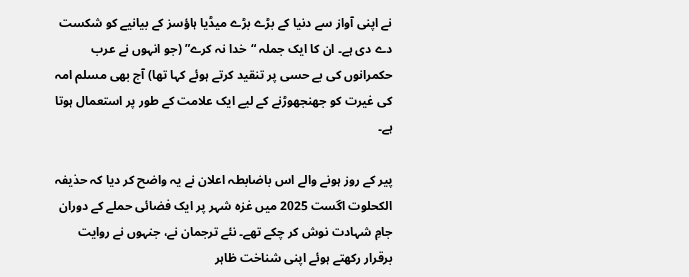نے اپنی آواز سے دنیا کے بڑے بڑے میڈیا ہاؤسز کے بیانیے کو شکست دے دی ہے۔ ان کا ایک جملہ “خدا نہ کرے” (جو انہوں نے عرب حکمرانوں کی بے حسی پر تنقید کرتے ہوئے کہا تھا) آج بھی مسلم امہ کی غیرت کو جھنجھوڑنے کے لیے ایک علامت کے طور پر استعمال ہوتا ہے۔

پیر کے روز ہونے والے اس باضابطہ اعلان نے یہ واضح کر دیا کہ حذیفہ الکحلوت اگست 2025 میں غزہ شہر پر ایک فضائی حملے کے دوران جامِ شہادت نوش کر چکے تھے۔ نئے ترجمان نے، جنہوں نے روایت برقرار رکھتے ہوئے اپنی شناخت ظاہر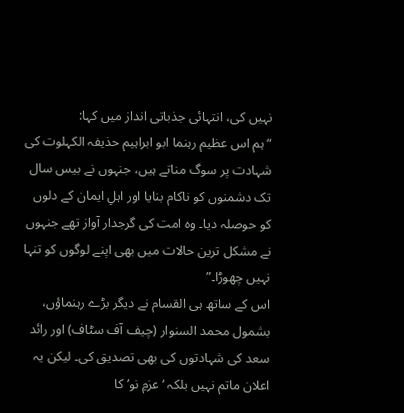نہیں کی، انتہائی جذباتی انداز میں کہا:
“ہم اس عظیم رہنما ابو ابراہیم حذیفہ الکہلوت کی شہادت پر سوگ مناتے ہیں، جنہوں نے بیس سال تک دشمنوں کو ناکام بنایا اور اہلِ ایمان کے دلوں کو حوصلہ دیا۔ وہ امت کی گرجدار آواز تھے جنہوں نے مشکل ترین حالات میں بھی اپنے لوگوں کو تنہا نہیں چھوڑا۔”
اس کے ساتھ ہی القسام نے دیگر بڑے رہنماؤں، بشمول محمد السنوار (چیف آف سٹاف) اور رائد سعد کی شہادتوں کی بھی تصدیق کی۔ لیکن یہ اعلان ماتم نہیں بلکہ ‘عزمِ نو’ کا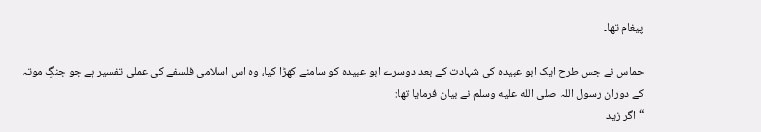پیغام تھا۔

حماس نے جس طرح ایک ابو عبیدہ کی شہادت کے بعد دوسرے ابو عبیدہ کو سامنے کھڑا کیا، وہ اس اسلامی فلسفے کی عملی تفسیر ہے جو جنگِ موتہ کے دوران رسول اللہ صلى الله عليه وسلم نے بیان فرمایا تھا:
“اگر زید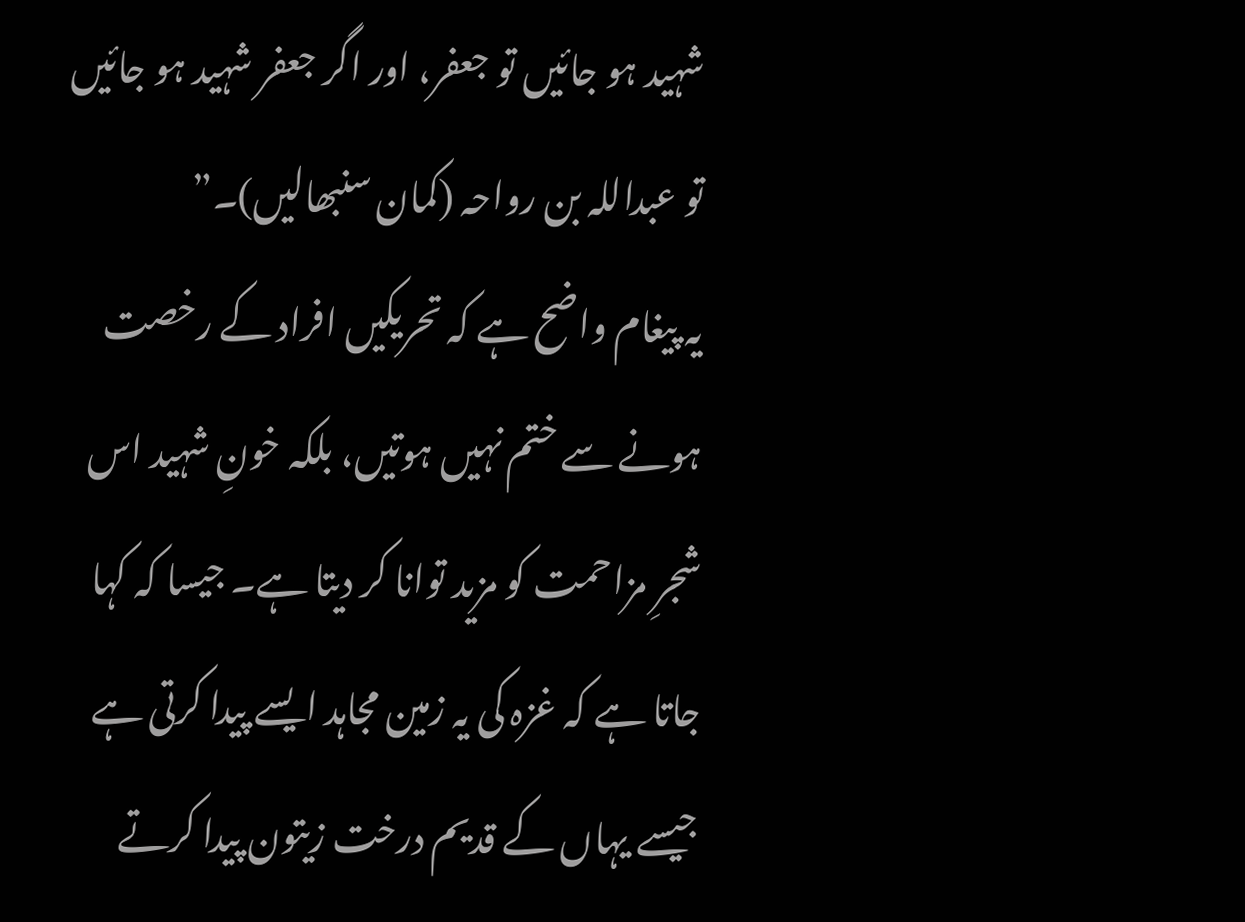شہید ہو جائیں تو جعفر، اور اگر جعفر شہید ہو جائیں تو عبداللہ بن رواحہ (کمان سنبھالیں)۔”
یہ پیغام واضح ہے کہ تحریکیں افراد کے رخصت ہونے سے ختم نہیں ہوتیں، بلکہ خونِ شہید اس شجرِ مزاحمت کو مزید توانا کر دیتا ہے۔ جیسا کہ کہا جاتا ہے کہ غزہ کی یہ زمین مجاہد ایسے پیدا کرتی ہے جیسے یہاں کے قدیم درخت زیتون پیدا کرتے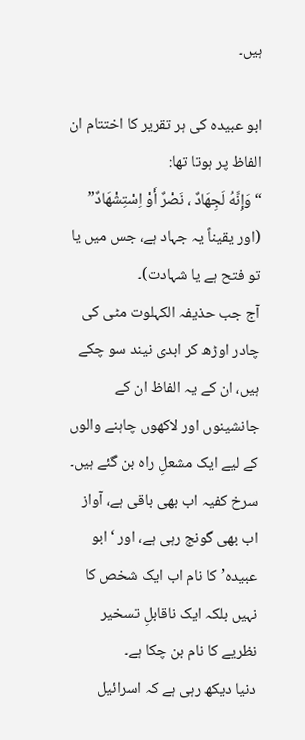ہیں۔

ابو عبیدہ کی ہر تقریر کا اختتام ان الفاظ پر ہوتا تھا:
“وَإِنَّهُ لَجِهَادٌ ، نَصْرٌ أَوْ اِسْتِشْهَادٌ”
(اور یقیناً یہ جہاد ہے، جس میں یا تو فتح ہے یا شہادت)۔
آج جب حذیفہ الکہلوت مٹی کی چادر اوڑھ کر ابدی نیند سو چکے ہیں، ان کے یہ الفاظ ان کے جانشینوں اور لاکھوں چاہنے والوں کے لیے ایک مشعلِ راہ بن گئے ہیں۔ سرخ کفیہ اب بھی باقی ہے، آواز اب بھی گونج رہی ہے، اور ‘ابو عبیدہ’ کا نام اب ایک شخص کا نہیں بلکہ ایک ناقابلِ تسخیر نظریے کا نام بن چکا ہے۔
دنیا دیکھ رہی ہے کہ اسرائیل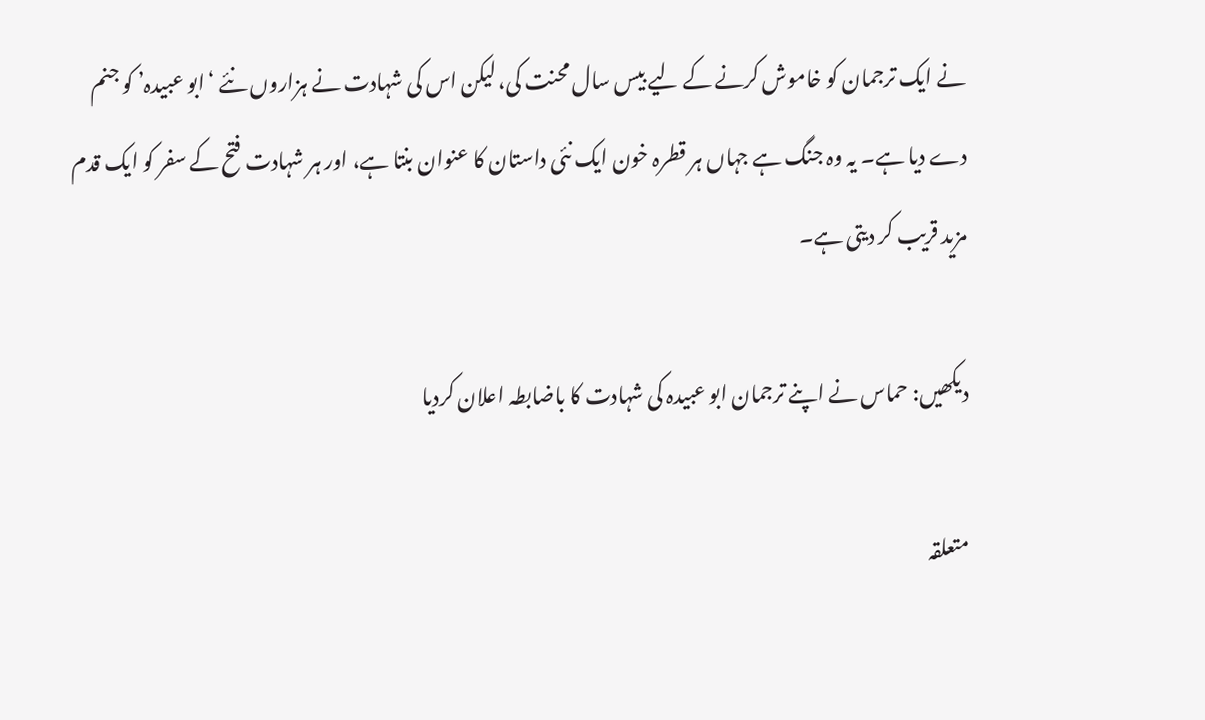نے ایک ترجمان کو خاموش کرنے کے لیے بیس سال محنت کی، لیکن اس کی شہادت نے ہزاروں نئے ‘ابو عبیدہ’ کو جنم دے دیا ہے۔ یہ وہ جنگ ہے جہاں ہر قطرہ خون ایک نئی داستان کا عنوان بنتا ہے، اور ہر شہادت فتح کے سفر کو ایک قدم مزید قریب کر دیتی ہے۔

دیکھیں: حماس نے اپنے ترجمان ابو عبیدہ کی شہادت کا باضابطہ اعلان کردیا

متعلقہ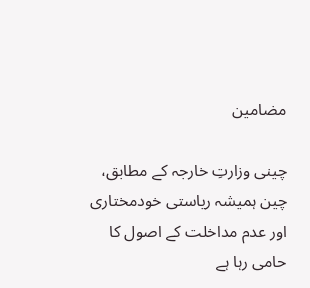مضامین

چینی وزارتِ خارجہ کے مطابق، چین ہمیشہ ریاستی خودمختاری اور عدم مداخلت کے اصول کا حامی رہا ہے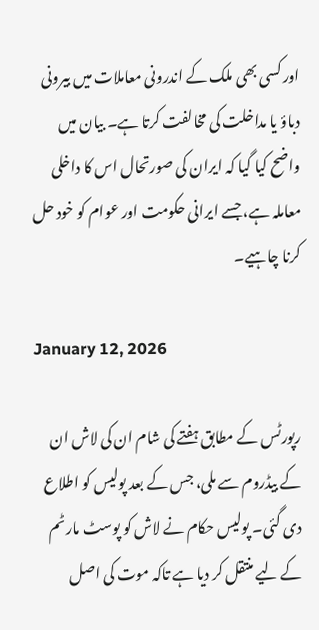اور کسی بھی ملک کے اندرونی معاملات میں بیرونی دباؤ یا مداخلت کی مخالفت کرتا ہے۔ بیان میں واضح کیا گیا کہ ایران کی صورتحال اس کا داخلی معاملہ ہے، جسے ایرانی حکومت اور عوام کو خود حل کرنا چاہیے۔

January 12, 2026

رپورٹس کے مطابق ہفتے کی شام ان کی لاش ان کے بیڈروم سے ملی، جس کے بعد پولیس کو اطلاع دی گئی۔ پولیس حکام نے لاش کو پوسٹ مارٹم کے لیے منتقل کر دیا ہے تاکہ موت کی اصل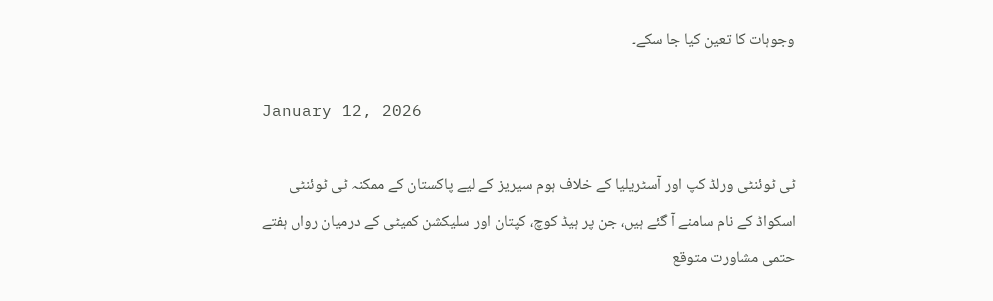وجوہات کا تعین کیا جا سکے۔

January 12, 2026

ٹی ٹوئنٹی ورلڈ کپ اور آسٹریلیا کے خلاف ہوم سیریز کے لیے پاکستان کے ممکنہ ٹی ٹوئنٹی اسکواڈ کے نام سامنے آ گئے ہیں، جن پر ہیڈ کوچ، کپتان اور سلیکشن کمیٹی کے درمیان رواں ہفتے حتمی مشاورت متوقع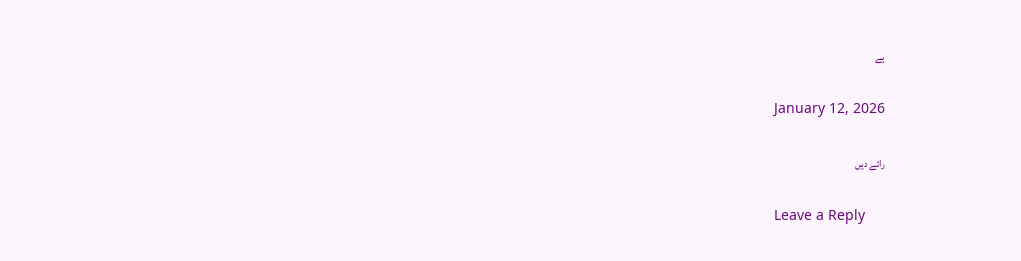ہے

January 12, 2026

رائے دیں

Leave a Reply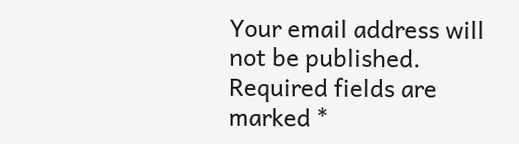Your email address will not be published. Required fields are marked *